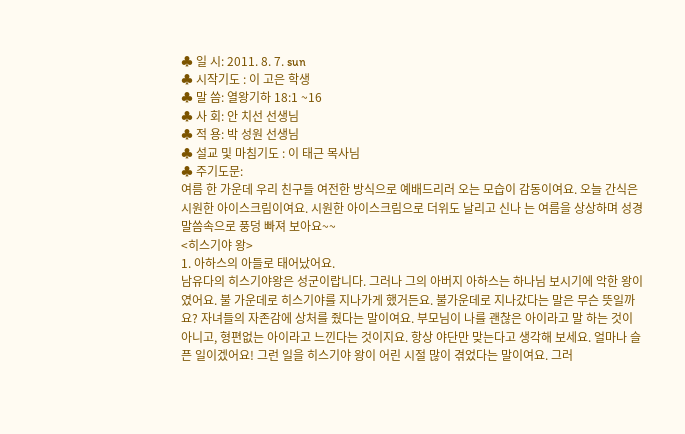♣ 일 시: 2011. 8. 7. sun
♣ 시작기도 : 이 고은 학생
♣ 말 씀: 열왕기하 18:1 ~16
♣ 사 회: 안 치선 선생님
♣ 적 용: 박 성원 선생님
♣ 설교 및 마침기도 : 이 태근 목사님
♣ 주기도문:
여름 한 가운데 우리 친구들 여전한 방식으로 예배드리러 오는 모습이 감동이여요. 오늘 간식은 시원한 아이스크림이여요. 시원한 아이스크림으로 더위도 날리고 신나 는 여름을 상상하며 성경말씀속으로 풍덩 빠져 보아요~~
<히스기야 왕>
1. 아하스의 아들로 태어났어요.
남유다의 히스기야왕은 성군이랍니다. 그러나 그의 아버지 아하스는 하나님 보시기에 악한 왕이였어요. 불 가운데로 히스기야를 지나가게 했거든요. 불가운데로 지나갔다는 말은 무슨 뜻일까요? 자녀들의 자존감에 상처를 줬다는 말이여요. 부모님이 나를 괜찮은 아이라고 말 하는 것이 아니고, 형편없는 아이라고 느낀다는 것이지요. 항상 야단만 맞는다고 생각해 보세요. 얼마나 슬픈 일이겠어요! 그런 일을 히스기야 왕이 어린 시절 많이 겪었다는 말이여요. 그러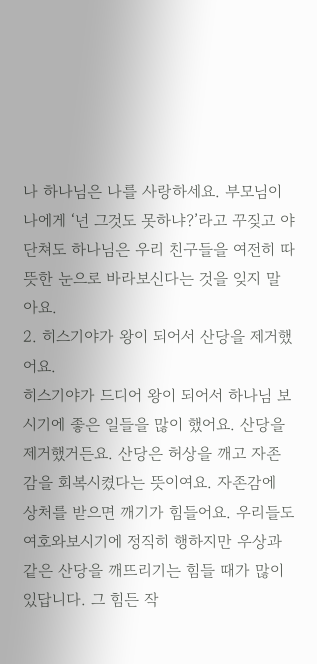나 하나님은 나를 사랑하세요. 부모님이 나에게 ‘넌 그것도 못하냐?’라고 꾸짖고 야단쳐도 하나님은 우리 친구들을 여전히 따뜻한 눈으로 바라보신다는 것을 잊지 말아요.
2. 히스기야가 왕이 되어서 산당을 제거했어요.
히스기야가 드디어 왕이 되어서 하나님 보시기에 좋은 일들을 많이 했어요. 산당을 제거했거든요. 산당은 허상을 깨고 자존감을 회복시켰다는 뜻이여요. 자존감에 상처를 받으면 깨기가 힘들어요. 우리들도 여호와보시기에 정직히 행하지만 우상과 같은 산당을 깨뜨리기는 힘들 때가 많이 있답니다. 그 힘든 작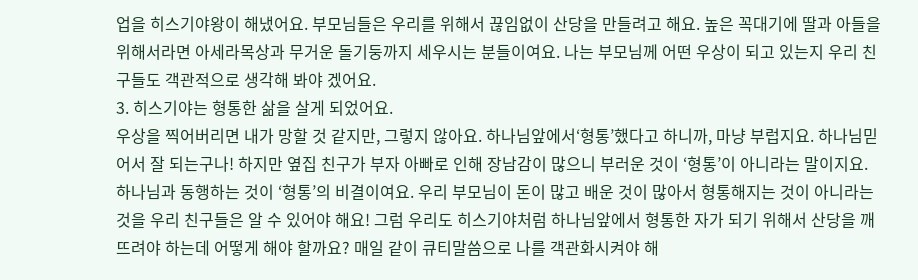업을 히스기야왕이 해냈어요. 부모님들은 우리를 위해서 끊임없이 산당을 만들려고 해요. 높은 꼭대기에 딸과 아들을 위해서라면 아세라목상과 무거운 돌기둥까지 세우시는 분들이여요. 나는 부모님께 어떤 우상이 되고 있는지 우리 친구들도 객관적으로 생각해 봐야 겠어요.
3. 히스기야는 형통한 삶을 살게 되었어요.
우상을 찍어버리면 내가 망할 것 같지만, 그렇지 않아요. 하나님앞에서‘형통’했다고 하니까, 마냥 부럽지요. 하나님믿어서 잘 되는구나! 하지만 옆집 친구가 부자 아빠로 인해 장남감이 많으니 부러운 것이 ‘형통’이 아니라는 말이지요. 하나님과 동행하는 것이 ‘형통’의 비결이여요. 우리 부모님이 돈이 많고 배운 것이 많아서 형통해지는 것이 아니라는 것을 우리 친구들은 알 수 있어야 해요! 그럼 우리도 히스기야처럼 하나님앞에서 형통한 자가 되기 위해서 산당을 깨뜨려야 하는데 어떻게 해야 할까요? 매일 같이 큐티말씀으로 나를 객관화시켜야 해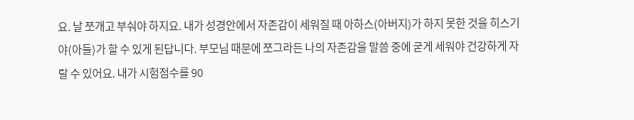요. 날 쪼개고 부숴야 하지요. 내가 성경안에서 자존감이 세워질 때 아하스(아버지)가 하지 못한 것을 히스기야(아들)가 할 수 있게 된답니다. 부모님 때문에 쪼그라든 나의 자존감을 말씀 중에 굳게 세워야 건강하게 자랄 수 있어요. 내가 시험점수를 90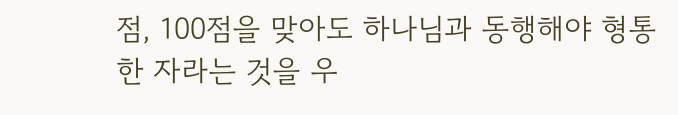점, 100점을 맞아도 하나님과 동행해야 형통한 자라는 것을 우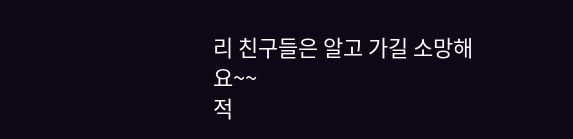리 친구들은 알고 가길 소망해요~~
적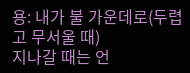용: 내가 불 가운데로(두렵고 무서울 때)
지나갈 때는 언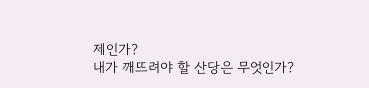제인가?
내가 깨뜨려야 할 산당은 무엇인가?